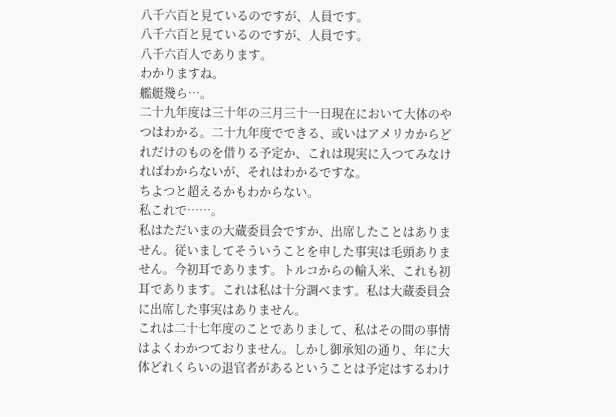八千六百と見ているのですが、人員です。
八千六百と見ているのですが、人員です。
八千六百人であります。
わかりますね。
艦艇幾ら…。
二十九年度は三十年の三月三十一日現在において大体のやつはわかる。二十九年度でできる、或いはアメリカからどれだけのものを借りる予定か、これは現実に入つてみなければわからないが、それはわかるですな。
ちよつと超えるかもわからない。
私これで……。
私はただいまの大蔵委員会ですか、出席したことはありません。従いましてそういうことを申した事実は毛頭ありません。今初耳であります。トルコからの輸入米、これも初耳であります。これは私は十分調べます。私は大蔵委員会に出席した事実はありません。
これは二十七年度のことでありまして、私はその間の事情はよくわかつておりません。しかし御承知の通り、年に大体どれくらいの退官者があるということは予定はするわけ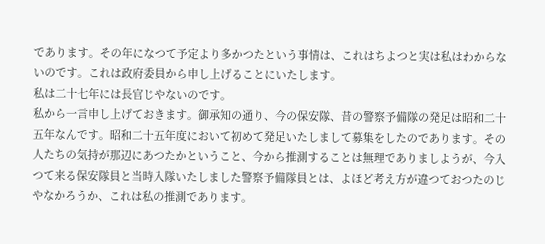であります。その年になつて予定より多かつたという事情は、これはちよつと実は私はわからないのです。これは政府委員から申し上げることにいたします。
私は二十七年には長官じやないのです。
私から一言申し上げておきます。御承知の通り、今の保安隊、昔の警察予備隊の発足は昭和二十五年なんです。昭和二十五年度において初めて発足いたしまして募集をしたのであります。その人たちの気持が那辺にあつたかということ、今から推測することは無理でありましようが、今入つて来る保安隊員と当時入隊いたしました警察予備隊員とは、よほど考え方が違つておつたのじやなかろうか、これは私の推測であります。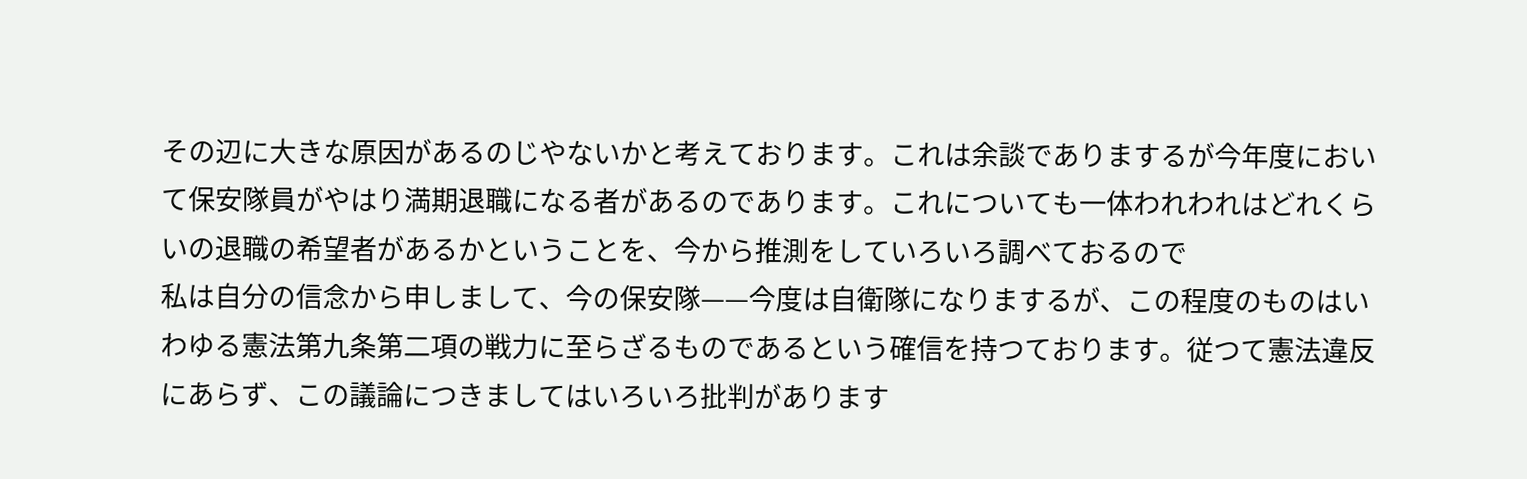その辺に大きな原因があるのじやないかと考えております。これは余談でありまするが今年度において保安隊員がやはり満期退職になる者があるのであります。これについても一体われわれはどれくらいの退職の希望者があるかということを、今から推測をしていろいろ調べておるので
私は自分の信念から申しまして、今の保安隊——今度は自衛隊になりまするが、この程度のものはいわゆる憲法第九条第二項の戦力に至らざるものであるという確信を持つております。従つて憲法違反にあらず、この議論につきましてはいろいろ批判があります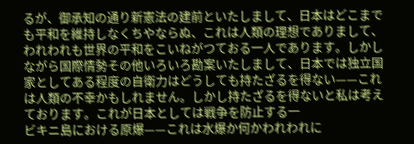るが、御承知の通り新憲法の建前といたしまして、日本はどこまでも平和を維持しなくちやならぬ、これは人類の理想でありまして、われわれも世界の平和をこいねがつておる一人であります。しかしながら国際情勢その他いろいろ勘案いたしまして、日本では独立国家としてある程度の自衛力はどうしても持たざるを得ない——これは人類の不幸かもしれません。しかし持たざるを得ないと私は考えております。これが日本としては戦争を防止する一
ビキニ島における原爆——これは水爆か何かわれわれに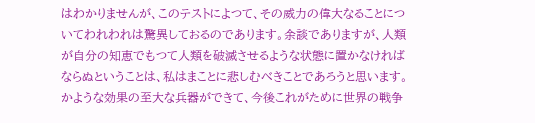はわかりませんが、このテストによつて、その威力の偉大なることについてわれわれは驚異しておるのであります。余談でありますが、人類が自分の知恵でもつて人類を破滅させるような状態に置かなければならぬということは、私はまことに悲しむべきことであろうと思います。かような効果の至大な兵器ができて、今後これがために世界の戦争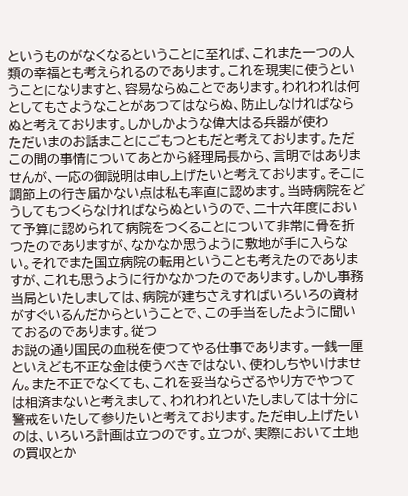というものがなくなるということに至れば、これまた一つの人類の幸福とも考えられるのであります。これを現実に使うということになりますと、容易ならぬことであります。われわれは何としてもさようなことがあつてはならぬ、防止しなければならぬと考えております。しかしかような偉大はる兵器が使わ
ただいまのお話まことにごもつともだと考えております。ただこの間の事情についてあとから経理局長から、言明ではありませんが、一応の御説明は申し上げたいと考えております。そこに調節上の行き届かない点は私も率直に認めます。当時病院をどうしてもつくらなければならぬというので、二十六年度において予算に認められて病院をつくることについて非常に骨を折つたのでありますが、なかなか思うように敷地が手に入らない。それでまた国立病院の転用ということも考えたのでありますが、これも思うように行かなかつたのであります。しかし事務当局といたしましては、病院が建ちさえすればいろいろの資材がすぐいるんだからということで、この手当をしたように聞いておるのであります。従つ
お説の通り国民の血税を使つてやる仕事であります。一銭一厘といえども不正な金は使うべきではない、使わしちやいけません。また不正でなくても、これを妥当ならざるやり方でやつては相済まないと考えまして、われわれといたしましては十分に警戒をいたして参りたいと考えております。ただ申し上げたいのは、いろいろ計画は立つのです。立つが、実際において土地の買収とか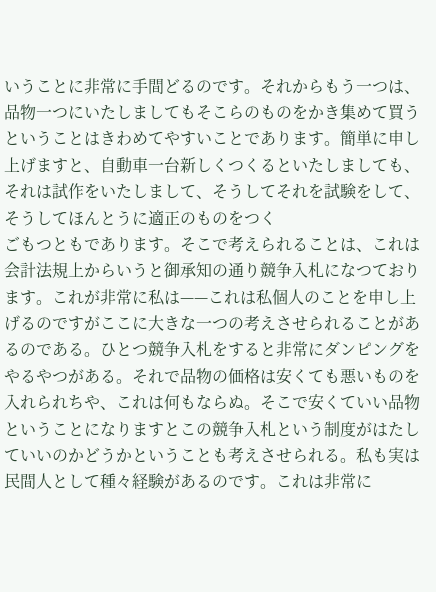いうことに非常に手間どるのです。それからもう一つは、品物一つにいたしましてもそこらのものをかき集めて買うということはきわめてやすいことであります。簡単に申し上げますと、自動車一台新しくつくるといたしましても、それは試作をいたしまして、そうしてそれを試験をして、そうしてほんとうに適正のものをつく
ごもつともであります。そこで考えられることは、これは会計法規上からいうと御承知の通り競争入札になつております。これが非常に私は——これは私個人のことを申し上げるのですがここに大きな一つの考えさせられることがあるのである。ひとつ競争入札をすると非常にダンピングをやるやつがある。それで品物の価格は安くても悪いものを入れられちや、これは何もならぬ。そこで安くていい品物ということになりますとこの競争入札という制度がはたしていいのかどうかということも考えさせられる。私も実は民間人として種々経験があるのです。これは非常に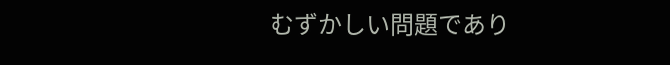むずかしい問題であり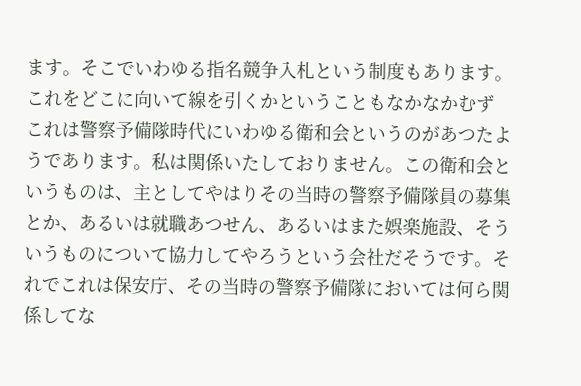ます。そこでいわゆる指名競争入札という制度もあります。これをどこに向いて線を引くかということもなかなかむず
これは警察予備隊時代にいわゆる衛和会というのがあつたようであります。私は関係いたしておりません。この衛和会というものは、主としてやはりその当時の警察予備隊員の募集とか、あるいは就職あつせん、あるいはまた娯楽施設、そういうものについて協力してやろうという会社だそうです。それでこれは保安庁、その当時の警察予備隊においては何ら関係してな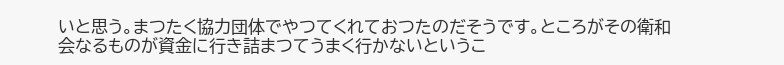いと思う。まつたく協力団体でやつてくれておつたのだそうです。ところがその衛和会なるものが資金に行き詰まつてうまく行かないというこ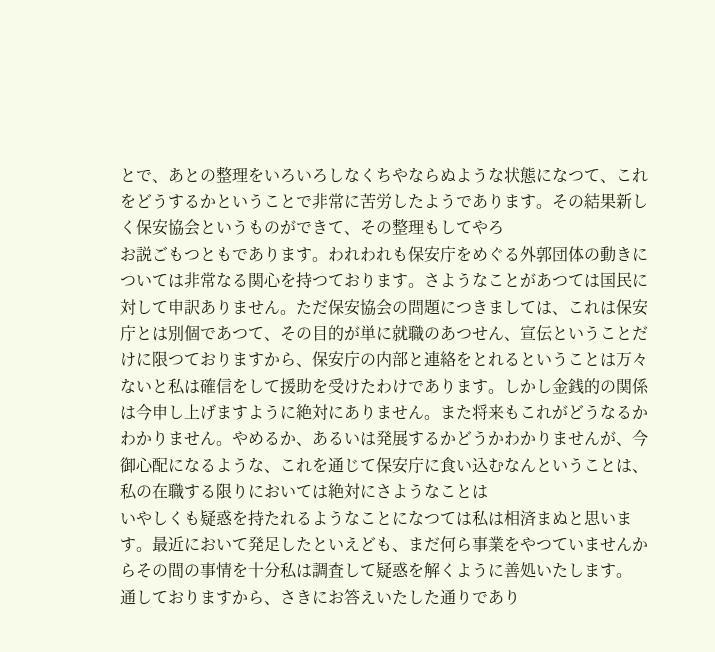とで、あとの整理をいろいろしなくちやならぬような状態になつて、これをどうするかということで非常に苦労したようであります。その結果新しく保安協会というものができて、その整理もしてやろ
お説ごもつともであります。われわれも保安庁をめぐる外郭団体の動きについては非常なる関心を持つております。さようなことがあつては国民に対して申訳ありません。ただ保安協会の問題につきましては、これは保安庁とは別個であつて、その目的が単に就職のあつせん、宣伝ということだけに限つておりますから、保安庁の内部と連絡をとれるということは万々ないと私は確信をして援助を受けたわけであります。しかし金銭的の関係は今申し上げますように絶対にありません。また将来もこれがどうなるかわかりません。やめるか、あるいは発展するかどうかわかりませんが、今御心配になるような、これを通じて保安庁に食い込むなんということは、私の在職する限りにおいては絶対にさようなことは
いやしくも疑惑を持たれるようなことになつては私は相済まぬと思います。最近において発足したといえども、まだ何ら事業をやつていませんからその間の事情を十分私は調査して疑惑を解くように善処いたします。
通しておりますから、さきにお答えいたした通りであり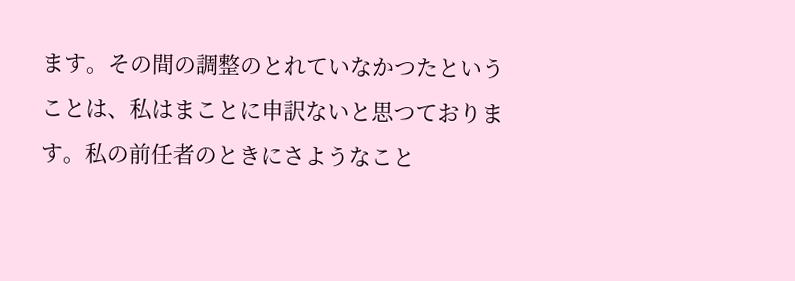ます。その間の調整のとれていなかつたということは、私はまことに申訳ないと思つております。私の前任者のときにさようなこと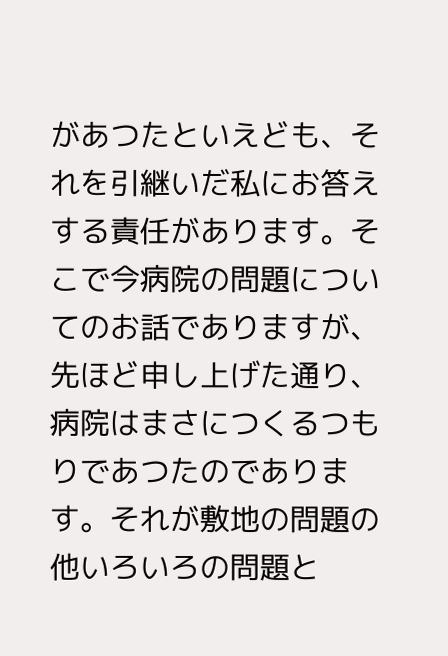があつたといえども、それを引継いだ私にお答えする責任があります。そこで今病院の問題についてのお話でありますが、先ほど申し上げた通り、病院はまさにつくるつもりであつたのであります。それが敷地の問題の他いろいろの問題と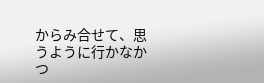からみ合せて、思うように行かなかつ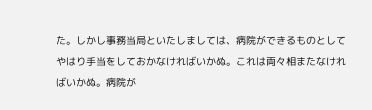た。しかし事務当局といたしましては、病院ができるものとしてやはり手当をしておかなければいかぬ。これは両々相またなければいかぬ。病院が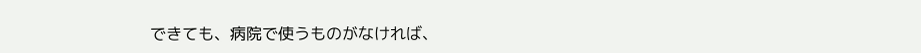できても、病院で使うものがなければ、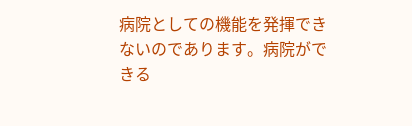病院としての機能を発揮できないのであります。病院ができる